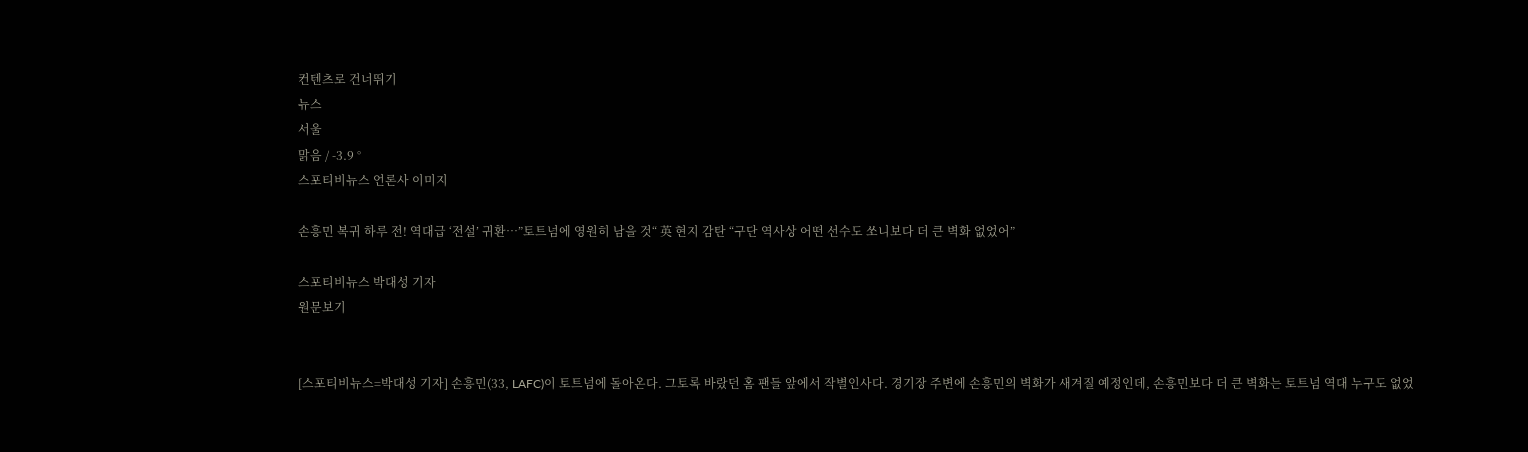컨텐츠로 건너뛰기
뉴스
서울
맑음 / -3.9 °
스포티비뉴스 언론사 이미지

손흥민 복귀 하루 전! 역대급 ‘전설’ 귀환…”토트넘에 영원히 남을 것“ 英 현지 감탄 “구단 역사상 어떤 선수도 쏘니보다 더 큰 벽화 없었어”

스포티비뉴스 박대성 기자
원문보기


[스포티비뉴스=박대성 기자] 손흥민(33, LAFC)이 토트넘에 돌아온다. 그토록 바랐던 홈 팬들 앞에서 작별인사다. 경기장 주변에 손흥민의 벽화가 새겨질 예정인데, 손흥민보다 더 큰 벽화는 토트넘 역대 누구도 없었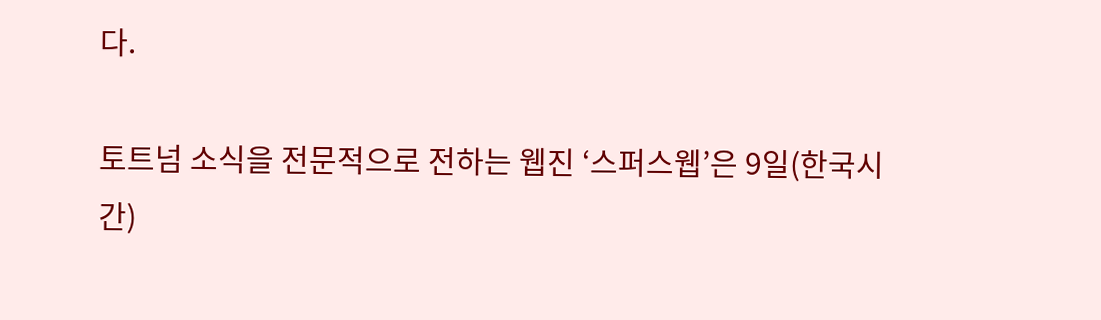다.

토트넘 소식을 전문적으로 전하는 웹진 ‘스퍼스웹’은 9일(한국시간)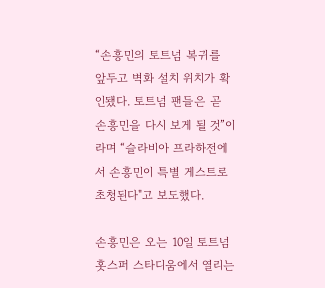“손흥민의 토트넘 복귀를 앞두고 벽화 설치 위치가 확인됐다. 토트넘 팬들은 곧 손흥민을 다시 보게 될 것”이라며 “슬라비아 프라하전에서 손흥민이 특별 게스트로 초청된다"고 보도했다.

손흥민은 오는 10일 토트넘 홋스퍼 스타디움에서 열리는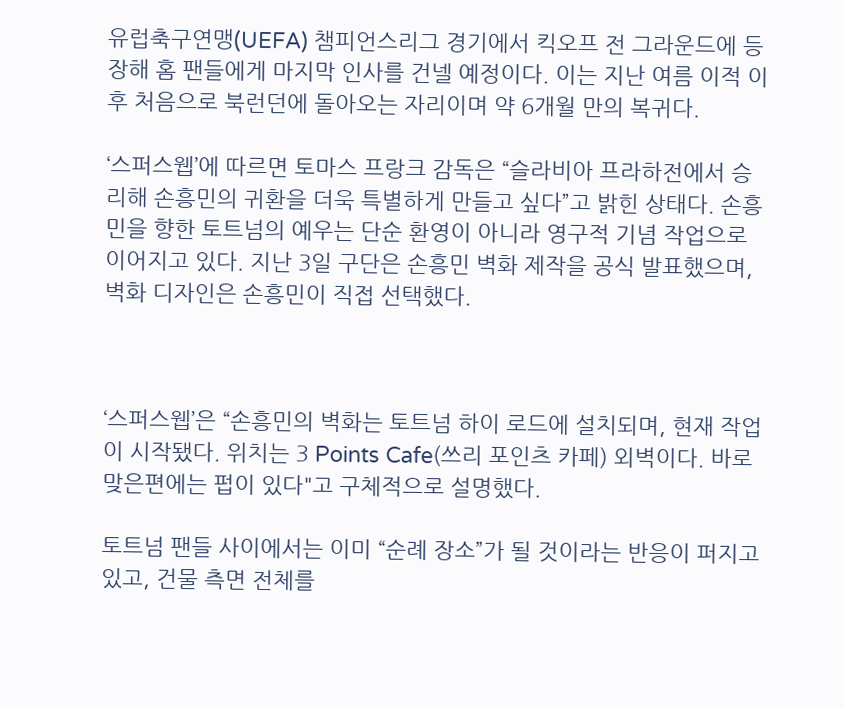유럽축구연맹(UEFA) 챔피언스리그 경기에서 킥오프 전 그라운드에 등장해 홈 팬들에게 마지막 인사를 건넬 예정이다. 이는 지난 여름 이적 이후 처음으로 북런던에 돌아오는 자리이며 약 6개월 만의 복귀다.

‘스퍼스웹’에 따르면 토마스 프랑크 감독은 “슬라비아 프라하전에서 승리해 손흥민의 귀환을 더욱 특별하게 만들고 싶다”고 밝힌 상태다. 손흥민을 향한 토트넘의 예우는 단순 환영이 아니라 영구적 기념 작업으로 이어지고 있다. 지난 3일 구단은 손흥민 벽화 제작을 공식 발표했으며, 벽화 디자인은 손흥민이 직접 선택했다.



‘스퍼스웹’은 “손흥민의 벽화는 토트넘 하이 로드에 설치되며, 현재 작업이 시작됐다. 위치는 3 Points Cafe(쓰리 포인츠 카페) 외벽이다. 바로 맞은편에는 펍이 있다"고 구체적으로 설명했다.

토트넘 팬들 사이에서는 이미 “순례 장소”가 될 것이라는 반응이 퍼지고 있고, 건물 측면 전체를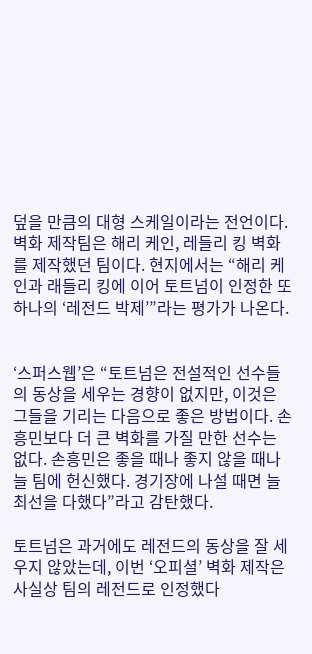덮을 만큼의 대형 스케일이라는 전언이다. 벽화 제작팀은 해리 케인, 레들리 킹 벽화를 제작했던 팀이다. 현지에서는 “해리 케인과 래들리 킹에 이어 토트넘이 인정한 또 하나의 ‘레전드 박제’”라는 평가가 나온다.


‘스퍼스웹’은 “토트넘은 전설적인 선수들의 동상을 세우는 경향이 없지만, 이것은 그들을 기리는 다음으로 좋은 방법이다. 손흥민보다 더 큰 벽화를 가질 만한 선수는 없다. 손흥민은 좋을 때나 좋지 않을 때나 늘 팀에 헌신했다. 경기장에 나설 때면 늘 최선을 다했다”라고 감탄했다.

토트넘은 과거에도 레전드의 동상을 잘 세우지 않았는데, 이번 ‘오피셜’ 벽화 제작은 사실상 팀의 레전드로 인정했다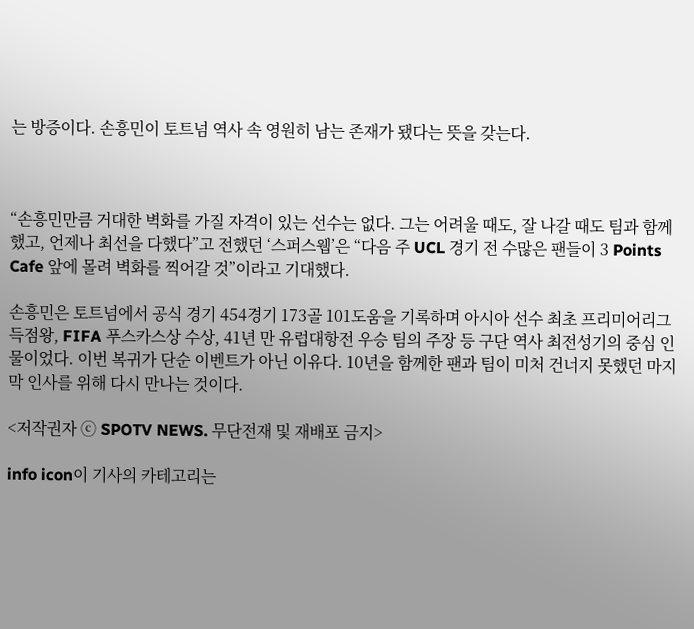는 방증이다. 손흥민이 토트넘 역사 속 영원히 남는 존재가 됐다는 뜻을 갖는다.



“손흥민만큼 거대한 벽화를 가질 자격이 있는 선수는 없다. 그는 어려울 때도, 잘 나갈 때도 팀과 함께했고, 언제나 최선을 다했다”고 전했던 ‘스퍼스웹’은 “다음 주 UCL 경기 전 수많은 팬들이 3 Points Cafe 앞에 몰려 벽화를 찍어갈 것”이라고 기대했다.

손흥민은 토트넘에서 공식 경기 454경기 173골 101도움을 기록하며 아시아 선수 최초 프리미어리그 득점왕, FIFA 푸스카스상 수상, 41년 만 유럽대항전 우승 팀의 주장 등 구단 역사 최전성기의 중심 인물이었다. 이번 복귀가 단순 이벤트가 아닌 이유다. 10년을 함께한 팬과 팀이 미처 건너지 못했던 마지막 인사를 위해 다시 만나는 것이다.

<저작권자 ⓒ SPOTV NEWS. 무단전재 및 재배포 금지>

info icon이 기사의 카테고리는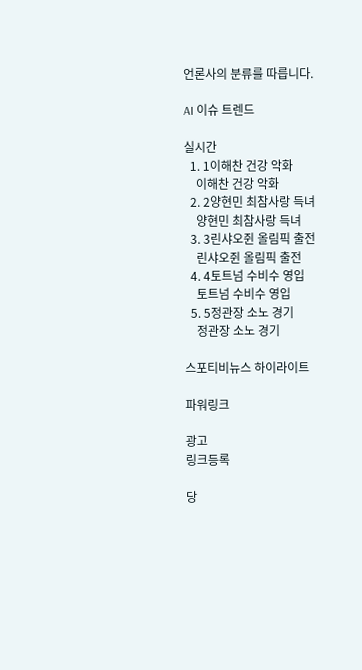언론사의 분류를 따릅니다.

AI 이슈 트렌드

실시간
  1. 1이해찬 건강 악화
    이해찬 건강 악화
  2. 2양현민 최참사랑 득녀
    양현민 최참사랑 득녀
  3. 3린샤오쥔 올림픽 출전
    린샤오쥔 올림픽 출전
  4. 4토트넘 수비수 영입
    토트넘 수비수 영입
  5. 5정관장 소노 경기
    정관장 소노 경기

스포티비뉴스 하이라이트

파워링크

광고
링크등록

당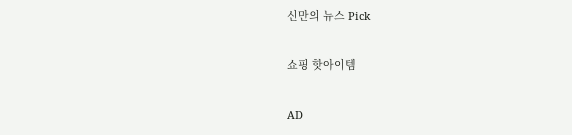신만의 뉴스 Pick

쇼핑 핫아이템

AD